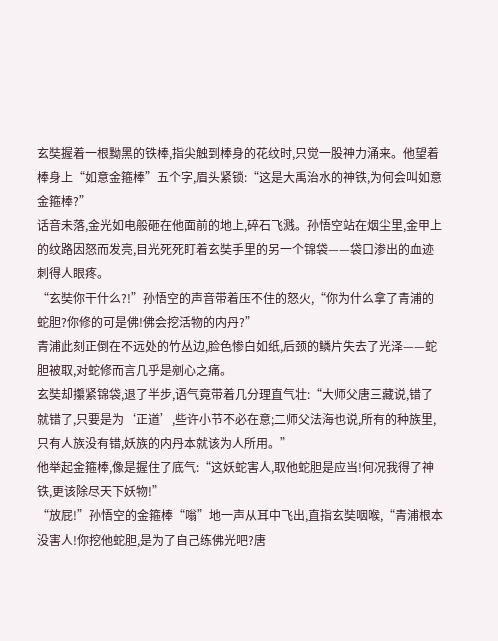玄奘握着一根黝黑的铁棒,指尖触到棒身的花纹时,只觉一股神力涌来。他望着棒身上“如意金箍棒”五个字,眉头紧锁:“这是大禹治水的神铁,为何会叫如意金箍棒?”
话音未落,金光如电般砸在他面前的地上,碎石飞溅。孙悟空站在烟尘里,金甲上的纹路因怒而发亮,目光死死盯着玄奘手里的另一个锦袋——袋口渗出的血迹刺得人眼疼。
“玄奘你干什么?!”孙悟空的声音带着压不住的怒火,“你为什么拿了青浦的蛇胆?你修的可是佛!佛会挖活物的内丹?”
青浦此刻正倒在不远处的竹丛边,脸色惨白如纸,后颈的鳞片失去了光泽——蛇胆被取,对蛇修而言几乎是剜心之痛。
玄奘却攥紧锦袋,退了半步,语气竟带着几分理直气壮:“大师父唐三藏说,错了就错了,只要是为‘正道’,些许小节不必在意;二师父法海也说,所有的种族里,只有人族没有错,妖族的内丹本就该为人所用。”
他举起金箍棒,像是握住了底气:“这妖蛇害人,取他蛇胆是应当!何况我得了神铁,更该除尽天下妖物!”
“放屁!”孙悟空的金箍棒“嗡”地一声从耳中飞出,直指玄奘咽喉,“青浦根本没害人!你挖他蛇胆,是为了自己练佛光吧?唐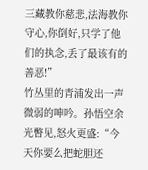三藏教你慈悲,法海教你守心,你倒好,只学了他们的执念,丢了最该有的善恶!”
竹丛里的青浦发出一声微弱的呻吟。孙悟空余光瞥见,怒火更盛:“今天你要么把蛇胆还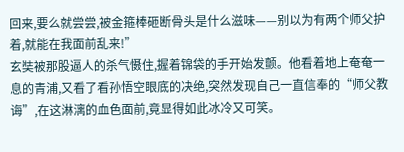回来,要么就尝尝,被金箍棒砸断骨头是什么滋味——别以为有两个师父护着,就能在我面前乱来!”
玄奘被那股逼人的杀气慑住,握着锦袋的手开始发颤。他看着地上奄奄一息的青浦,又看了看孙悟空眼底的决绝,突然发现自己一直信奉的“师父教诲”,在这淋漓的血色面前,竟显得如此冰冷又可笑。